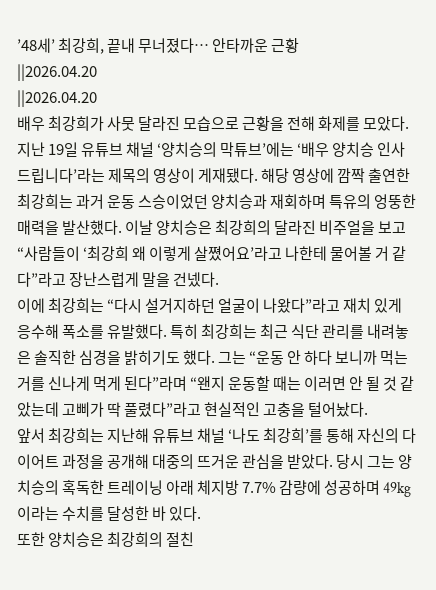’48세’ 최강희, 끝내 무너졌다… 안타까운 근황
||2026.04.20
||2026.04.20
배우 최강희가 사뭇 달라진 모습으로 근황을 전해 화제를 모았다. 지난 19일 유튜브 채널 ‘양치승의 막튜브’에는 ‘배우 양치승 인사드립니다’라는 제목의 영상이 게재됐다. 해당 영상에 깜짝 출연한 최강희는 과거 운동 스승이었던 양치승과 재회하며 특유의 엉뚱한 매력을 발산했다. 이날 양치승은 최강희의 달라진 비주얼을 보고 “사람들이 ‘최강희 왜 이렇게 살쪘어요’라고 나한테 물어볼 거 같다”라고 장난스럽게 말을 건넸다.
이에 최강희는 “다시 설거지하던 얼굴이 나왔다”라고 재치 있게 응수해 폭소를 유발했다. 특히 최강희는 최근 식단 관리를 내려놓은 솔직한 심경을 밝히기도 했다. 그는 “운동 안 하다 보니까 먹는 거를 신나게 먹게 된다”라며 “왠지 운동할 때는 이러면 안 될 것 같았는데 고삐가 딱 풀렸다”라고 현실적인 고충을 털어놨다.
앞서 최강희는 지난해 유튜브 채널 ‘나도 최강희’를 통해 자신의 다이어트 과정을 공개해 대중의 뜨거운 관심을 받았다. 당시 그는 양치승의 혹독한 트레이닝 아래 체지방 7.7% 감량에 성공하며 49kg이라는 수치를 달성한 바 있다.
또한 양치승은 최강희의 절친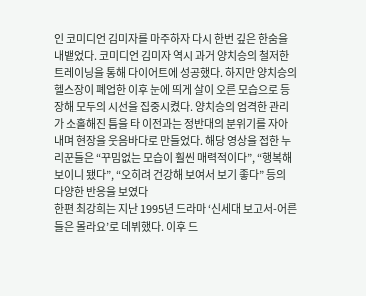인 코미디언 김미자를 마주하자 다시 한번 깊은 한숨을 내뱉었다. 코미디언 김미자 역시 과거 양치승의 철저한 트레이닝을 통해 다이어트에 성공했다. 하지만 양치승의 헬스장이 폐업한 이후 눈에 띄게 살이 오른 모습으로 등장해 모두의 시선을 집중시켰다. 양치승의 엄격한 관리가 소홀해진 틈을 타 이전과는 정반대의 분위기를 자아내며 현장을 웃음바다로 만들었다. 해당 영상을 접한 누리꾼들은 “꾸밈없는 모습이 훨씬 매력적이다”, “행복해 보이니 됐다”, “오히려 건강해 보여서 보기 좋다” 등의 다양한 반응을 보였다
한편 최강희는 지난 1995년 드라마 ‘신세대 보고서-어른들은 몰라요’로 데뷔했다. 이후 드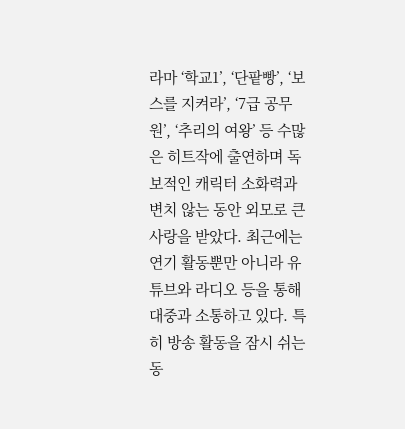라마 ‘학교1’, ‘단팥빵’, ‘보스를 지켜라’, ‘7급 공무원’, ‘추리의 여왕’ 등 수많은 히트작에 출연하며 독보적인 캐릭터 소화력과 변치 않는 동안 외모로 큰 사랑을 받았다. 최근에는 연기 활동뿐만 아니라 유튜브와 라디오 등을 통해 대중과 소통하고 있다. 특히 방송 활동을 잠시 쉬는 동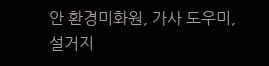안 환경미화원, 가사 도우미, 설거지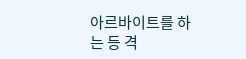아르바이트를 하는 등 격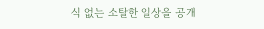식 없는 소탈한 일상을 공개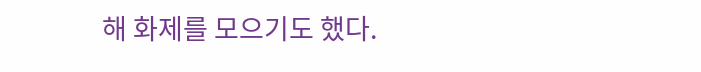해 화제를 모으기도 했다.